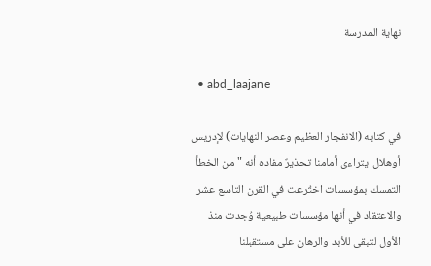نهاية المدرسة

  • abd_laajane

في كتابه (الانفجار العظيم وعصر النهايات) لإدريس أوهلال يتراءى أمامنا تحذيرٌ مفاده أنه "من الخطأ التمسك بمؤسسات اختُرعت في القرن التاسع عشر والاعتقاد في أنها مؤسسات طبيعية وُجدت منذ الأول لتبقى للأبد والرهان على مستقبلنا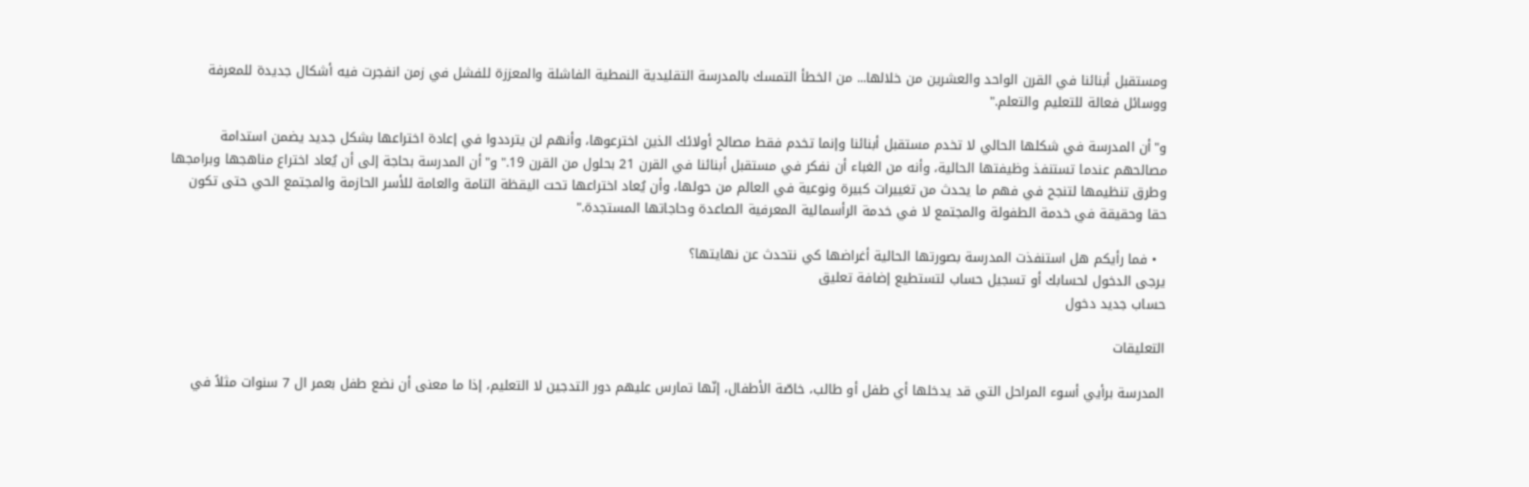ومستقبل أبنائنا في القرن الواحد والعشرين من خلالها... من الخطأ التمسك بالمدرسة التقليدية النمطية الفاشلة والمعززة للفشل في زمن انفجرت فيه أشكال جديدة للمعرفة ووسائل فعالة للتعليم والتعلم."

و"أن المدرسة في شكلها الحالي لا تخدم مستقبل أبنائنا وإنما تخدم فقط مصالح أولائك الذين اخترعوها، وأنهم لن يترددوا في إعادة اختراعها بشكل جديد يضمن استدامة مصالحهم عندما تستنفذ وظيفتها الحالية، وأنه من الغباء أن نفكر في مستقبل أبنائنا في القرن 21 بحلول من القرن 19." و"أن المدرسة بحاجة إلى أن يُعاد اختراع مناهجها وبرامجها وطرق تنظيمها لتنجح في فهم ما يحدث من تغييرات كبيرة ونوعية في العالم من حولها، وأن يُعاد اختراعها تحت اليقظة التامة والعامة للأسر الحازمة والمجتمع الحي حتى تكون حقا وحقيقة في خدمة الطفولة والمجتمع لا في خدمة الرأسمالية المعرفية الصاعدة وحاجاتها المستجدة."

  • فما رأيكم هل استنفذت المدرسة بصورتها الحالية أغراضها كي نتحدث عن نهايتها؟
يرجى الدخول لحسابك أو تسجيل حساب لتستطيع إضافة تعليق
حساب جديد دخول

التعليقات

المدرسة برأيي أسوء المراحل التي قد يدخلها أي طفل أو طالب، خاصّة الأطفال، إنّها تمارس عليهم دور التدجين لا التعليم، إذا ما معنى أن نضع طفل بعمر ال 7 سنوات مثلاً في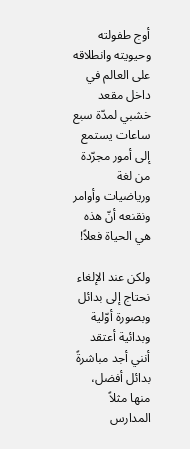أوج طفولته وحيويته وانطلاقه على العالم في داخل مقعد خشبي لمدّة سبع ساعات يستمع إلى أمور مجرّدة من لغة ورياضيات وأوامر ونقنعه أنّ هذه هي الحياة فعلاً!

ولكن عند الإلغاء نحتاج إلى بدائل وبصورة أوّلية وبدائية أعتقد أنني أجد مباشرةً بدائل أفضل، منها مثلاً المدارس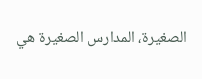الصغيرة، المدارس الصغيرة هي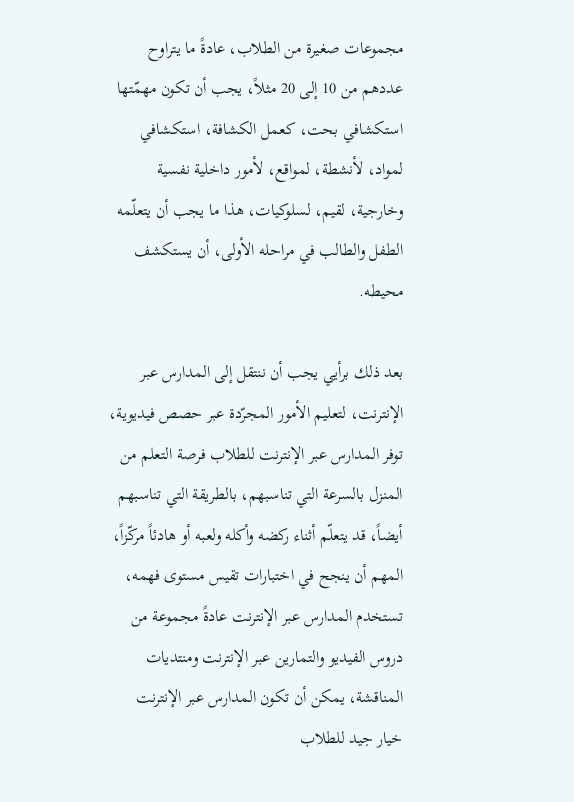مجموعات صغيرة من الطلاب، عادةً ما يتراوح عددهم من 10 إلى 20 مثلاً، يجب أن تكون مهمّتها استكشافي بحت، كعمل الكشافة، استكشافي لمواد، لأنشطة، لمواقع، لأمور داخلية نفسية وخارجية، لقيم، لسلوكيات، هذا ما يجب أن يتعلّمه الطفل والطالب في مراحله الأولى، أن يستكشف محيطه.

بعد ذلك برأيي يجب أن ننتقل إلى المدارس عبر الإنترنت، لتعليم الأمور المجرّدة عبر حصص فيديوية، توفر المدارس عبر الإنترنت للطلاب فرصة التعلم من المنزل بالسرعة التي تناسبهم، بالطريقة التي تناسبهم أيضاً، قد يتعلّم أثناء ركضه وأكله ولعبه أو هادئاً مركّزاً، المهم أن ينجح في اختبارات تقيس مستوى فهمه، تستخدم المدارس عبر الإنترنت عادةً مجموعة من دروس الفيديو والتمارين عبر الإنترنت ومنتديات المناقشة، يمكن أن تكون المدارس عبر الإنترنت خيار جيد للطلاب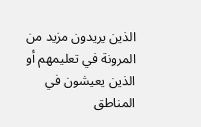الذين يريدون مزيد من المرونة في تعليمهم أو الذين يعيشون في المناطق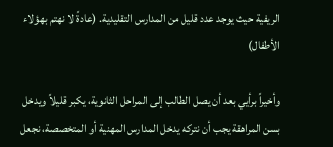الريفية حيث يوجد عدد قليل من المدارس التقليدية. (عادةً لا نهتم بهؤلاء الأطفال)

وأخيراً برأيي بعد أن يصل الطالب إلى المراحل الثانوية، يكبر قليلاً ويدخل بسن المراهقة يجب أن نتركه يدخل المدارس المهنية أو المتخصصة، نجعل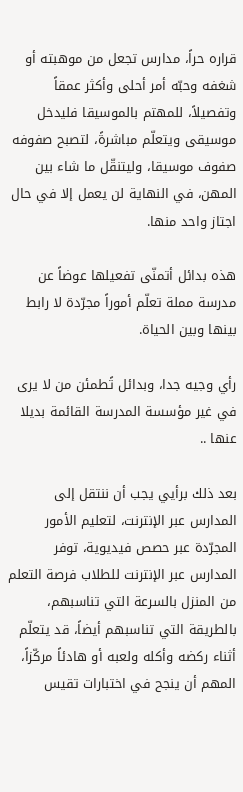قراره حراً، مدارس تجعل من موهبته أو شغفه وحبّه أمر أحلى وأكثر عمقاً وتفصيلاً، للمهتم بالموسيقا فليدخل موسيقى ويتعلّم مباشرةً، لتصبح صفوفه صفوف موسيقا، وليتنقّل ما شاء بين المهن، في النهاية لن يعمل إلا في حال اجتاز واحد منها.

هذه بدائل أتمنّى تفعيلها عوضاً عن مدرسة مملة تعلّم أموراً مجرّدة لا رابط بينها وبين الحياة.

رأي وجيه جدا، وبدائل تًطمئن من لا يرى في غير مؤسسة المدرسة القائمة بديلا عنها ..

بعد ذلك برأيي يجب أن ننتقل إلى المدارس عبر الإنترنت، لتعليم الأمور المجرّدة عبر حصص فيديوية، توفر المدارس عبر الإنترنت للطلاب فرصة التعلم من المنزل بالسرعة التي تناسبهم، بالطريقة التي تناسبهم أيضاً، قد يتعلّم أثناء ركضه وأكله ولعبه أو هادئاً مركّزاً، المهم أن ينجح في اختبارات تقيس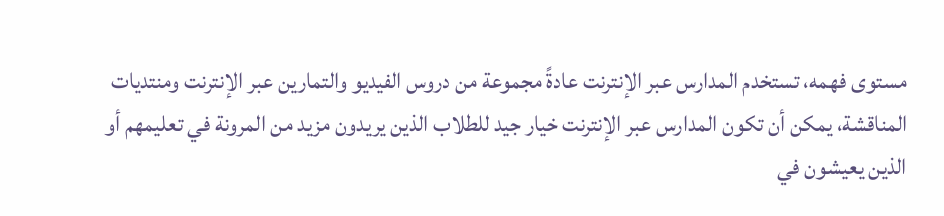مستوى فهمه، تستخدم المدارس عبر الإنترنت عادةً مجموعة من دروس الفيديو والتمارين عبر الإنترنت ومنتديات المناقشة، يمكن أن تكون المدارس عبر الإنترنت خيار جيد للطلاب الذين يريدون مزيد من المرونة في تعليمهم أو الذين يعيشون في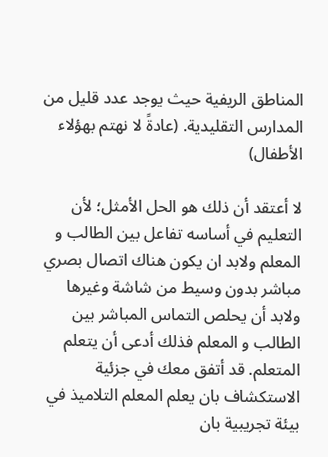المناطق الريفية حيث يوجد عدد قليل من المدارس التقليدية. (عادةً لا نهتم بهؤلاء الأطفال)

لا أعتقد أن ذلك هو الحل الأمثل؛ لأن التعليم في أساسه تفاعل بين الطالب و المعلم ولابد ان يكون هناك اتصال بصري مباشر بدون وسيط من شاشة وغيرها ولابد أن يحلص التماس المباشر بين الطالب و المعلم فذلك أدعى أن يتعلم المتعلم. قد أتفق معك في جزئية الاستكشاف بان يعلم المعلم التلاميذ في بيئة تجريبية بان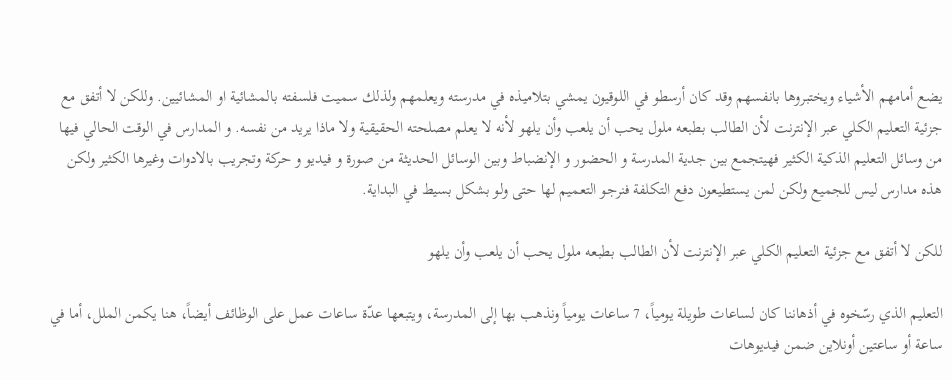يضع أمامهم الأشياء ويختبروها بانفسهم وقد كان أرسطو في اللوقيون يمشي بتلاميذه في مدرسته ويعلمهم ولذلك سميت فلسفته بالمشائية او المشائيين. وللكن لا أتفق مع جزئية التعليم الكلي عبر الإنترنت لأن الطالب بطبعه ملول يحب أن يلعب وأن يلهو لأنه لا يعلم مصلحته الحقيقية ولا ماذا يريد من نفسه. و المدارس في الوقت الحالي فيها من وسائل التعليم الذكية الكثير فهيتجمع بين جدية المدرسة و الحضور و الإنضباط وبين الوسائل الحديثة من صورة و فيديو و حركة وتجريب بالادوات وغيرها الكثير ولكن هذه مدارس ليس للجميع ولكن لمن يستطيعون دفع التكلفة فنرجو التعميم لها حتى ولو بشكل بسيط في البداية.

للكن لا أتفق مع جزئية التعليم الكلي عبر الإنترنت لأن الطالب بطبعه ملول يحب أن يلعب وأن يلهو

التعليم الذي رسّخوه في أذهاننا كان لساعات طويلة يومياً، 7 ساعات يومياً ونذهب بها إلى المدرسة، ويتبعها عدّة ساعات عمل على الوظائف أيضاً، هنا يكمن الملل، أما في ساعة أو ساعتين أونلاين ضمن فيديوهات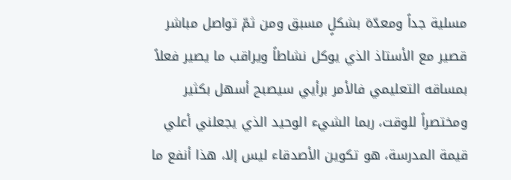مسلية جداً ومعدّة بشكلٍ مسبق ومن ثمّ تواصل مباشر قصير مع الأستاذ الذي يوكل نشاطاً ويراقب ما يصير فعلاً بمساقه التعليمي فالأمر برأيي سيصبح أسهل بكثير ومختصراً للوقت، ربما الشيء الوحيد الذي يجعلني أعلي قيمة المدرسة، هو تكوين الأصدقاء ليس إلا، هذا أنفع ما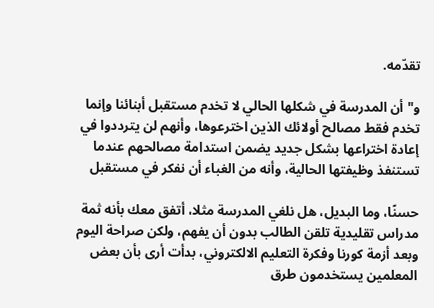تقدّمه.

و"أن المدرسة في شكلها الحالي لا تخدم مستقبل أبنائنا وإنما تخدم فقط مصالح أولائك الذين اخترعوها، وأنهم لن يترددوا في إعادة اختراعها بشكل جديد يضمن استدامة مصالحهم عندما تستنفذ وظيفتها الحالية، وأنه من الغباء أن نفكر في مستقبل

حسنًا، وما البديل، هل نلغي المدرسة مثلا، أتفق معك بأنه ثمة مدراس تقليدية تلقن الطالب بدون أن يفهم، ولكن صراحة اليوم وبعد أزمة كورنا وفكرة التعليم الالكتروني، بدأت أرى بأن بعض المعلمين يستخدمون طرق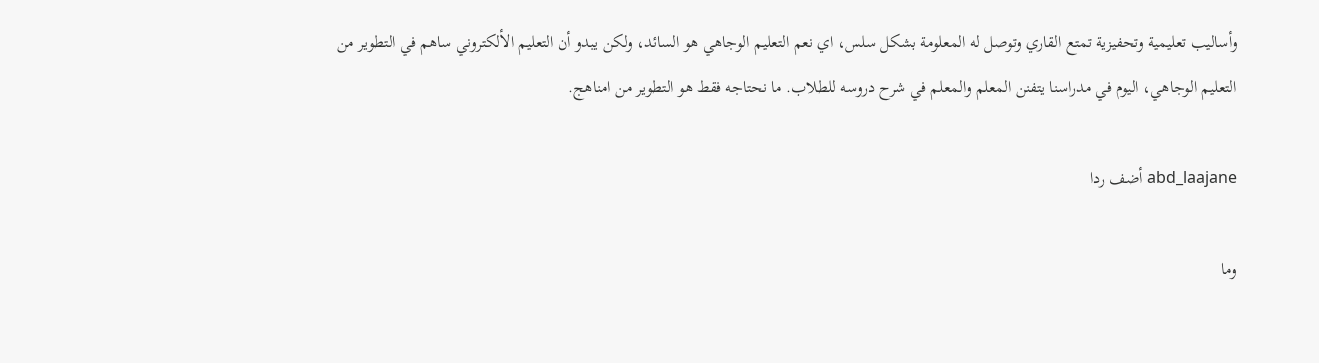وأساليب تعليمية وتحفيزية تمتع القاري وتوصل له المعلومة بشكل سلس، اي نعم التعليم الوجاهي هو السائد، ولكن يبدو أن التعليم الألكتروني ساهم في التطوير من التعليم الوجاهي، اليوم في مدراسنا يتفنن المعلم والمعلم في شرح دروسه للطلاب. ما نحتاجه فقط هو التطوير من امناهج.

abd_laajane أضف ردا

وما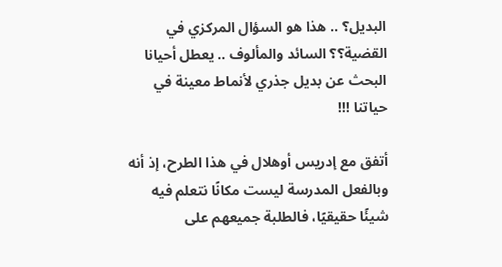البديل؟ .. هذا هو السؤال المركزي في القضية؟؟ السائد والمألوف .. يعطل أحيانا البحث عن بديل جذري لأنماط معينة في حياتنا !!!

أتفق مع إدريس أوهلال في هذا الطرح، إذ أنه وبالفعل المدرسة ليست مكانًا نتعلم فيه شيئًا حقيقيًا، فالطلبة جميعهم على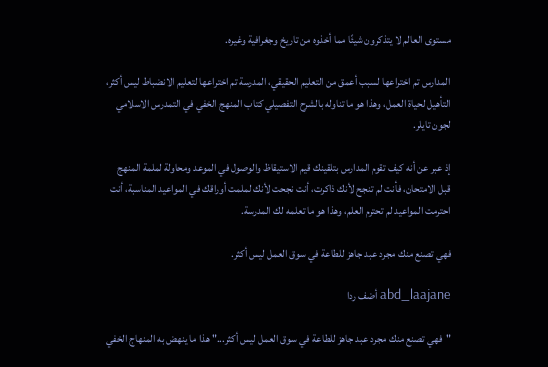مستوى العالم لا يتذكرون شيئًا مما أخذوه من تاريخ وجغرافية وغيره.

المدارس تم اختراعها لسبب أعمق من التعليم الحقيقي، المدرسة تم اختراعها لتعليم الانضباط ليس أكثر، التأهيل لحياة العمل، وهذا هو ما تناوله بالشرح التفصيلي كتاب المنهج الخفي في التمدرس الاسلامي لجون تايلر.

إذ عبر عن أنه كيف تقوم المدارس بتلقينك قيم الاستيقاظ والوصول في الموعد ومحاولة لملمة المنهج قبل الامتحان، فأنت لم تنجح لأنك ذاكرت، أنت نجحت لأنك لملمت أوراقك في المواعيد المناسبة، أنت احترمت المواعيد لم تحترم العلم، وهذا هو ما تعلمه لك المدرسة.

فهي تصنع منك مجرد عبد جاهز للطاعة في سوق العمل ليس أكثر.

abd_laajane أضف ردا

"فهي تصنع منك مجرد عبد جاهز للطاعة في سوق العمل ليس أكثر..." هذا ما ينهض به المنهاج الخفي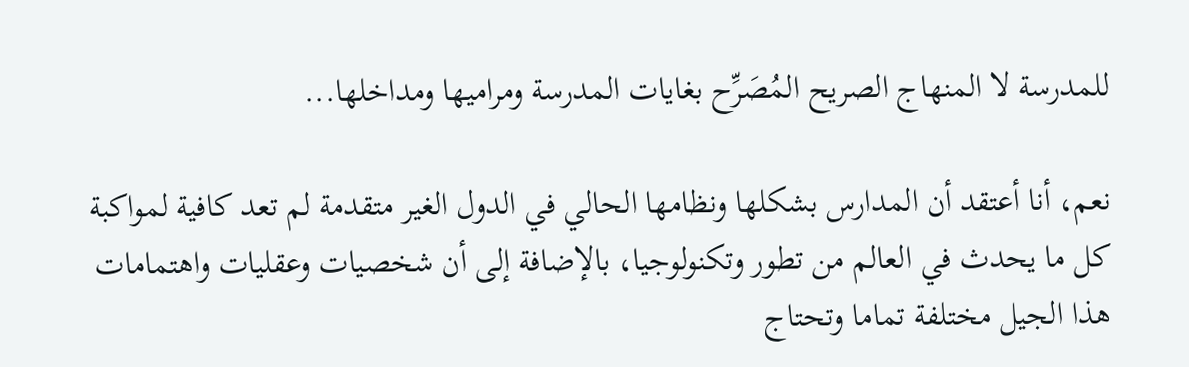للمدرسة لا المنهاج الصريح المُصَرِّح بغايات المدرسة ومراميها ومداخلها...

نعم، أنا أعتقد أن المدارس بشكلها ونظامها الحالي في الدول الغير متقدمة لم تعد كافية لمواكبة كل ما يحدث في العالم من تطور وتكنولوجيا، بالإضافة إلى أن شخصيات وعقليات واهتمامات هذا الجيل مختلفة تماما وتحتاج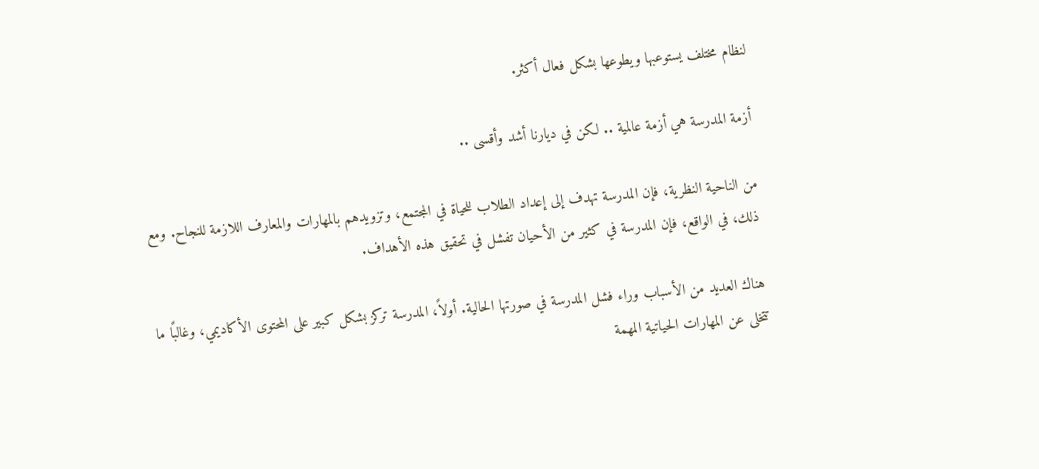لنظام مختلف يستوعبها ويطوعها بشكل فعال أكثر.

أزمة المدرسة هي أزمة عالمية .. لكن في ديارنا أشد وأقسى ..

من الناحية النظرية، فإن المدرسة تهدف إلى إعداد الطلاب للحياة في المجتمع، وتزويدهم بالمهارات والمعارف اللازمة للنجاح. ومع ذلك، في الواقع، فإن المدرسة في كثير من الأحيان تفشل في تحقيق هذه الأهداف.

هناك العديد من الأسباب وراء فشل المدرسة في صورتها الحالية. أولاً، المدرسة تركز بشكل كبير على المحتوى الأكاديمي، وغالبًا ما تتخلى عن المهارات الحياتية المهمة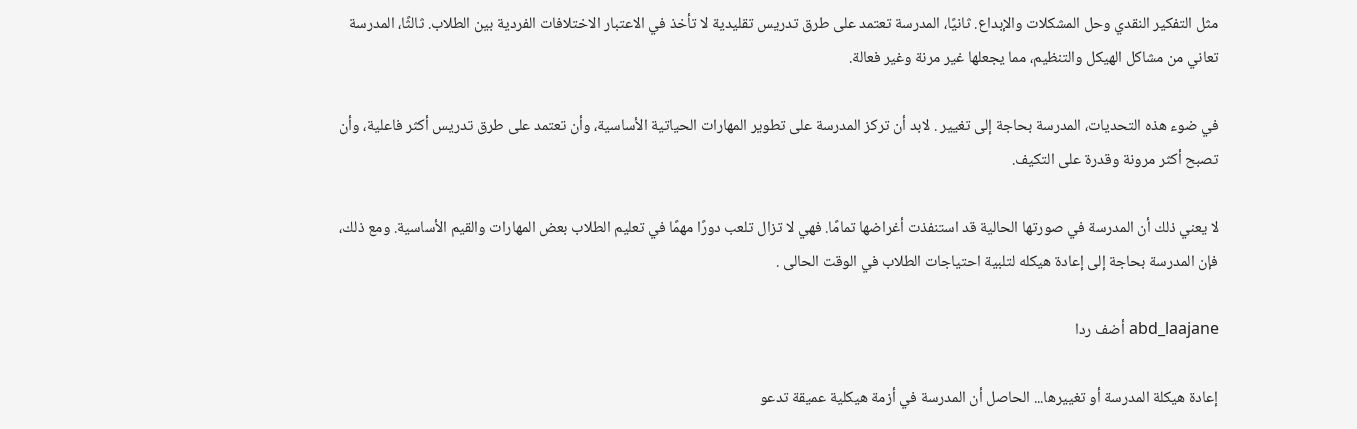مثل التفكير النقدي وحل المشكلات والإبداع. ثانيًا، المدرسة تعتمد على طرق تدريس تقليدية لا تأخذ في الاعتبار الاختلافات الفردية بين الطلاب. ثالثًا، المدرسة تعاني من مشاكل الهيكل والتنظيم، مما يجعلها غير مرنة وغير فعالة.

في ضوء هذه التحديات، المدرسة بحاجة إلى تغيير . لابد أن تركز المدرسة على تطوير المهارات الحياتية الأساسية، وأن تعتمد على طرق تدريس أكثر فاعلية، وأن تصبح أكثر مرونة وقدرة على التكيف.

لا يعني ذلك أن المدرسة في صورتها الحالية قد استنفذت أغراضها تمامًا. فهي لا تزال تلعب دورًا مهمًا في تعليم الطلاب بعض المهارات والقيم الأساسية. ومع ذلك، فإن المدرسة بحاجة إلى إعادة هيكله لتلبية احتياجات الطلاب في الوقت الحالى .

abd_laajane أضف ردا

إعادة هيكلة المدرسة أو تغييرها... الحاصل أن المدرسة في أزمة هيكلية عميقة تدعو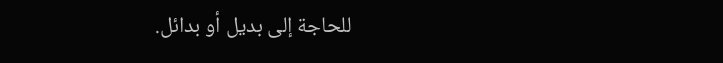للحاجة إلى بديل أو بدائل.